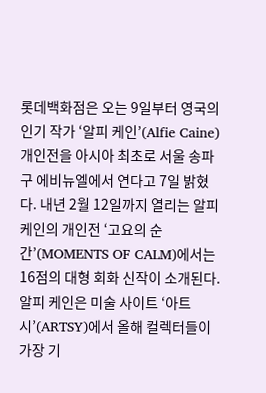롯데백화점은 오는 9일부터 영국의 인기 작가 ‘알피 케인’(Alfie Caine) 개인전을 아시아 최초로 서울 송파구 에비뉴엘에서 연다고 7일 밝혔다. 내년 2월 12일까지 열리는 알피 케인의 개인전 ‘고요의 순간’(MOMENTS OF CALM)에서는 16점의 대형 회화 신작이 소개된다. 알피 케인은 미술 사이트 ‘아트시’(ARTSY)에서 올해 컬렉터들이 가장 기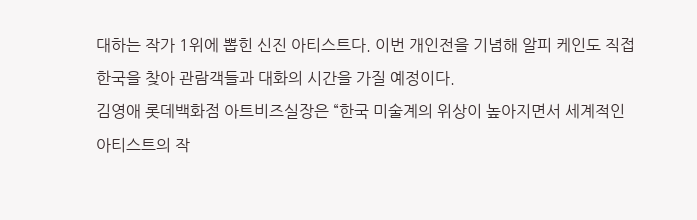대하는 작가 1위에 뽑힌 신진 아티스트다. 이번 개인전을 기념해 알피 케인도 직접 한국을 찾아 관람객들과 대화의 시간을 가질 예정이다.
김영애 롯데백화점 아트비즈실장은 “한국 미술계의 위상이 높아지면서 세계적인 아티스트의 작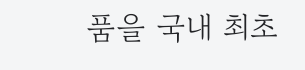품을 국내 최초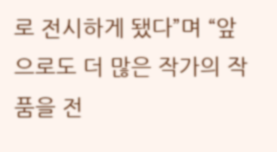로 전시하게 됐다”며 “앞으로도 더 많은 작가의 작품을 전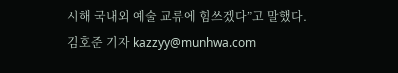시해 국내외 예술 교류에 힘쓰겠다”고 말했다.
김호준 기자 kazzyy@munhwa.com